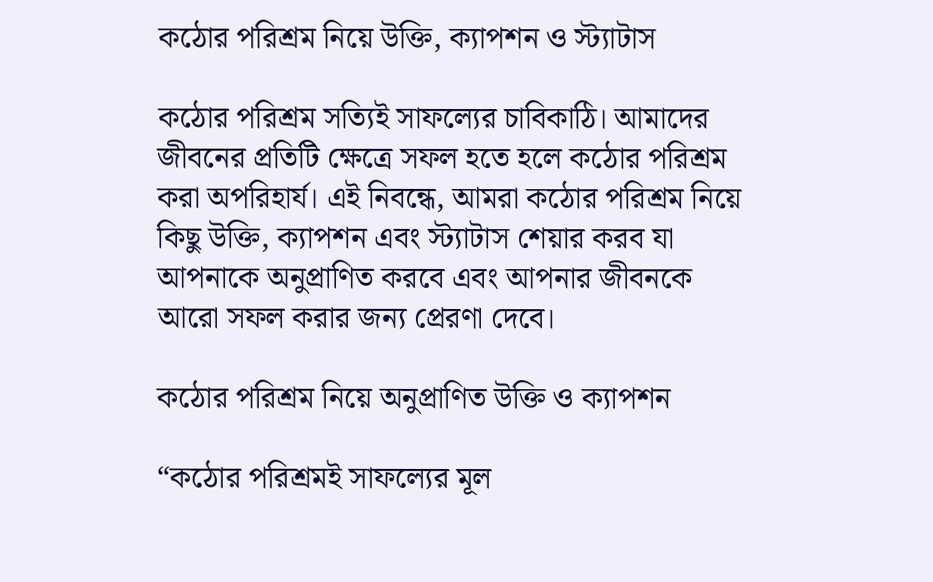কঠোর পরিশ্রম নিয়ে উক্তি, ক্যাপশন ও স্ট্যাটাস

কঠোর পরিশ্রম সত্যিই সাফল্যের চাবিকাঠি। আমাদের জীবনের প্রতিটি ক্ষেত্রে সফল হতে হলে কঠোর পরিশ্রম করা অপরিহার্য। এই নিবন্ধে, আমরা কঠোর পরিশ্রম নিয়ে কিছু উক্তি, ক্যাপশন এবং স্ট্যাটাস শেয়ার করব যা আপনাকে অনুপ্রাণিত করবে এবং আপনার জীবনকে আরো সফল করার জন্য প্রেরণা দেবে।

কঠোর পরিশ্রম নিয়ে অনুপ্রাণিত উক্তি ও ক্যাপশন

“কঠোর পরিশ্রমই সাফল্যের মূল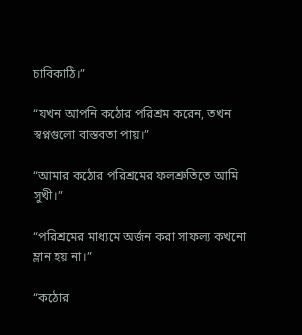চাবিকাঠি।”

“যখন আপনি কঠোর পরিশ্রম করেন, তখন স্বপ্নগুলো বাস্তবতা পায়।”

“আমার কঠোর পরিশ্রমের ফলশ্রুতিতে আমি সুখী।”

“পরিশ্রমের মাধ্যমে অর্জন করা সাফল্য কখনো ম্লান হয় না।”

“কঠোর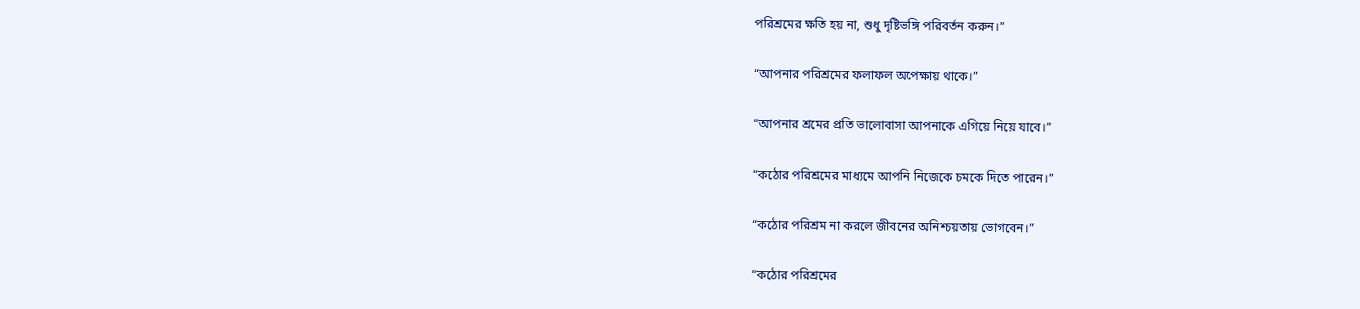পরিশ্রমের ক্ষতি হয় না, শুধু দৃষ্টিভঙ্গি পরিবর্তন করুন।”

“আপনার পরিশ্রমের ফলাফল অপেক্ষায় থাকে।”

“আপনার শ্রমের প্রতি ভালোবাসা আপনাকে এগিয়ে নিয়ে যাবে।”

“কঠোর পরিশ্রমের মাধ্যমে আপনি নিজেকে চমকে দিতে পারেন।”

“কঠোর পরিশ্রম না করলে জীবনের অনিশ্চয়তায় ভোগবেন।”

“কঠোর পরিশ্রমের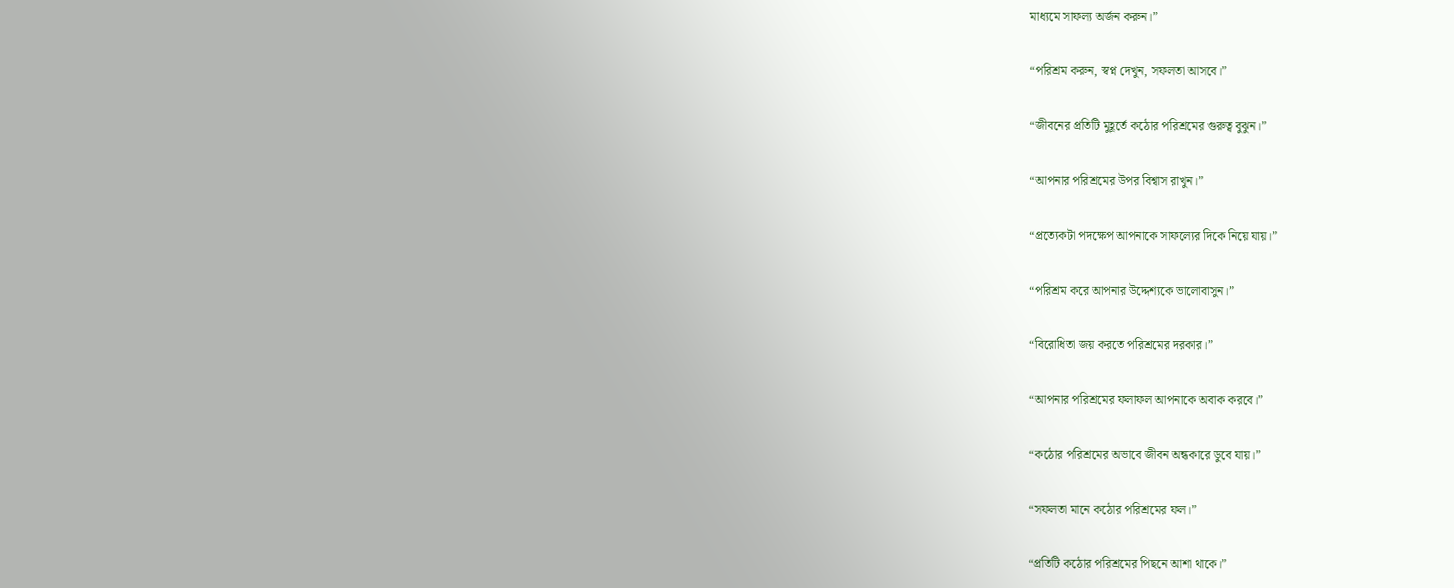মাধ্যমে সাফল্য অর্জন করুন।”

“পরিশ্রম করুন, স্বপ্ন দেখুন, সফলতা আসবে।”

“জীবনের প্রতিটি মুহূর্তে কঠোর পরিশ্রমের গুরুত্ব বুঝুন।”

“আপনার পরিশ্রমের উপর বিশ্বাস রাখুন।”

“প্রত্যেকটা পদক্ষেপ আপনাকে সাফল্যের দিকে নিয়ে যায়।”

“পরিশ্রম করে আপনার উদ্দেশ্যকে ভালোবাসুন।”

“বিরোধিতা জয় করতে পরিশ্রমের দরকার।”

“আপনার পরিশ্রমের ফলাফল আপনাকে অবাক করবে।”

“কঠোর পরিশ্রমের অভাবে জীবন অন্ধকারে ডুবে যায়।”

“সফলতা মানে কঠোর পরিশ্রমের ফল।”

“প্রতিটি কঠোর পরিশ্রমের পিছনে আশা থাকে।”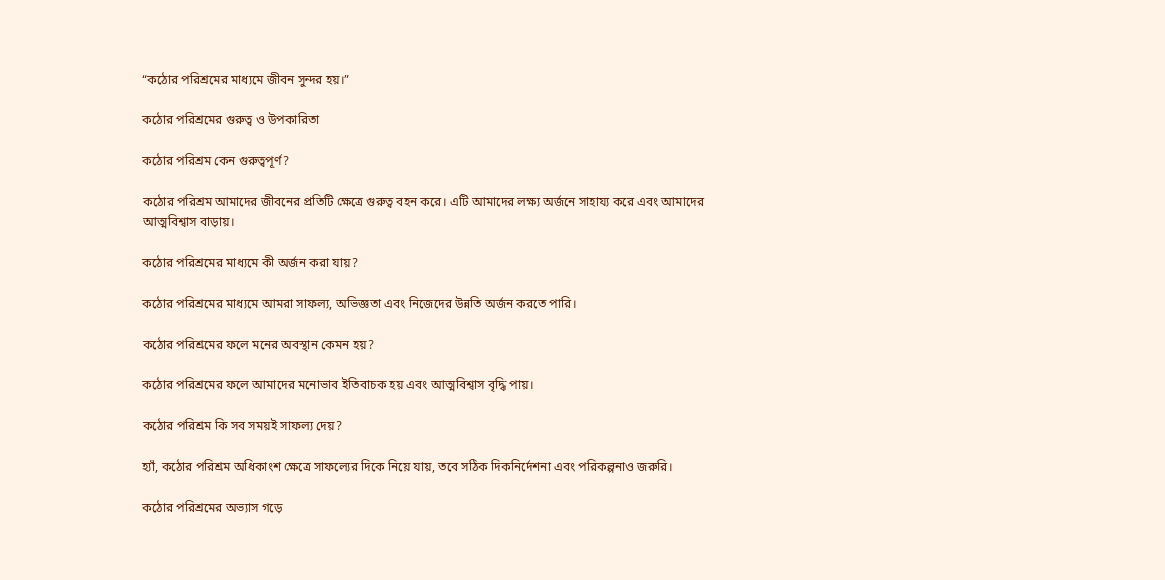“কঠোর পরিশ্রমের মাধ্যমে জীবন সুন্দর হয়।”

কঠোর পরিশ্রমের গুরুত্ব ও উপকারিতা

কঠোর পরিশ্রম কেন গুরুত্বপূর্ণ?

কঠোর পরিশ্রম আমাদের জীবনের প্রতিটি ক্ষেত্রে গুরুত্ব বহন করে। এটি আমাদের লক্ষ্য অর্জনে সাহায্য করে এবং আমাদের আত্মবিশ্বাস বাড়ায়।

কঠোর পরিশ্রমের মাধ্যমে কী অর্জন করা যায়?

কঠোর পরিশ্রমের মাধ্যমে আমরা সাফল্য, অভিজ্ঞতা এবং নিজেদের উন্নতি অর্জন করতে পারি।

কঠোর পরিশ্রমের ফলে মনের অবস্থান কেমন হয়?

কঠোর পরিশ্রমের ফলে আমাদের মনোভাব ইতিবাচক হয় এবং আত্মবিশ্বাস বৃদ্ধি পায়।

কঠোর পরিশ্রম কি সব সময়ই সাফল্য দেয়?

হ্যাঁ, কঠোর পরিশ্রম অধিকাংশ ক্ষেত্রে সাফল্যের দিকে নিয়ে যায়, তবে সঠিক দিকনির্দেশনা এবং পরিকল্পনাও জরুরি।

কঠোর পরিশ্রমের অভ্যাস গড়ে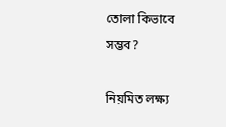তোলা কিভাবে সম্ভব?

নিয়মিত লক্ষ্য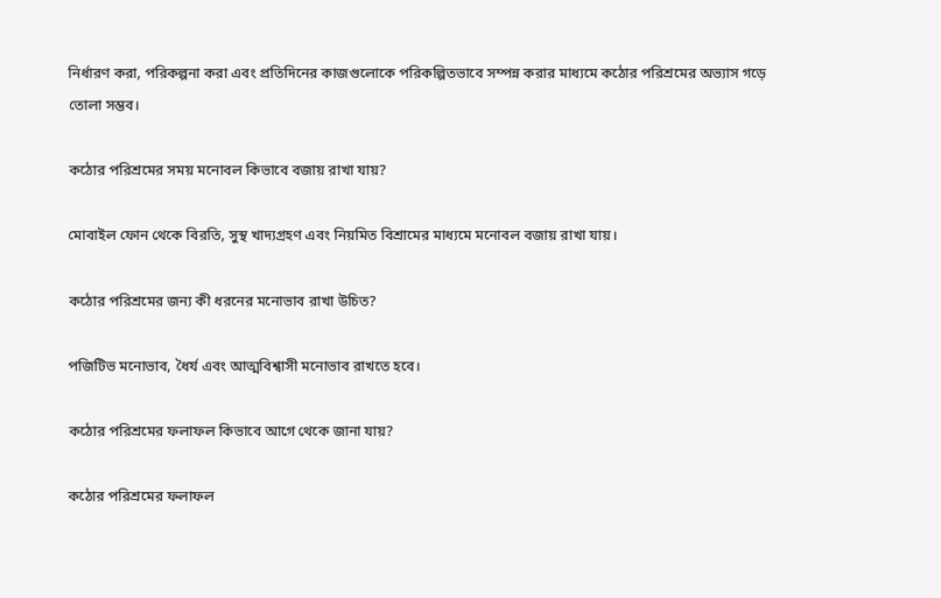নির্ধারণ করা, পরিকল্পনা করা এবং প্রতিদিনের কাজগুলোকে পরিকল্পিতভাবে সম্পন্ন করার মাধ্যমে কঠোর পরিশ্রমের অভ্যাস গড়ে তোলা সম্ভব।

কঠোর পরিশ্রমের সময় মনোবল কিভাবে বজায় রাখা যায়?

মোবাইল ফোন থেকে বিরতি, সুস্থ খাদ্যগ্রহণ এবং নিয়মিত বিশ্রামের মাধ্যমে মনোবল বজায় রাখা যায়।

কঠোর পরিশ্রমের জন্য কী ধরনের মনোভাব রাখা উচিত?

পজিটিভ মনোভাব, ধৈর্য এবং আত্মবিশ্বাসী মনোভাব রাখতে হবে।

কঠোর পরিশ্রমের ফলাফল কিভাবে আগে থেকে জানা যায়?

কঠোর পরিশ্রমের ফলাফল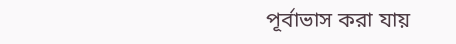পূর্বাভাস করা যায়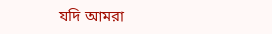যদি আমরা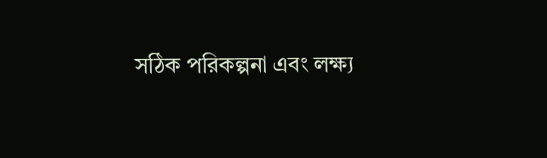সঠিক পরিকল্পনা এবং লক্ষ্য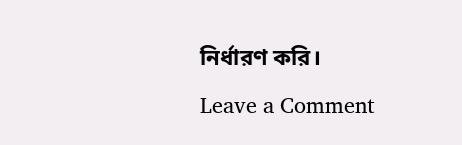নির্ধারণ করি।

Leave a Comment